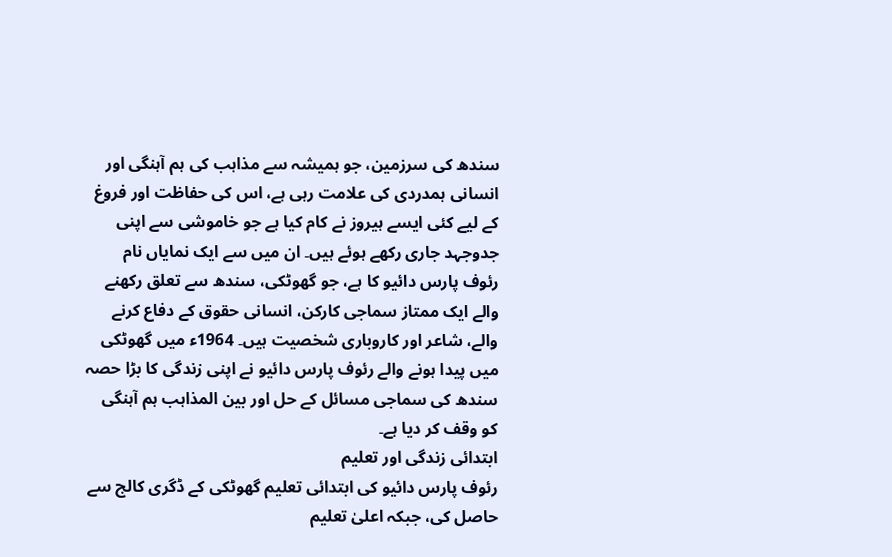سندھ کی سرزمین، جو ہمیشہ سے مذاہب کی ہم آہنگی اور انسانی ہمدردی کی علامت رہی ہے، اس کی حفاظت اور فروغ کے لیے کئی ایسے ہیروز نے کام کیا ہے جو خاموشی سے اپنی جدوجہد جاری رکھے ہوئے ہیں۔ ان میں سے ایک نمایاں نام رئوف پارس دائیو کا ہے، جو گھوٹکی، سندھ سے تعلق رکھنے والے ایک ممتاز سماجی کارکن، انسانی حقوق کے دفاع کرنے والے، شاعر اور کاروباری شخصیت ہیں۔ 1964ء میں گھوٹکی میں پیدا ہونے والے رئوف پارس دائیو نے اپنی زندگی کا بڑا حصہ سندھ کی سماجی مسائل کے حل اور بین المذاہب ہم آہنگی کو وقف کر دیا ہے۔
ابتدائی زندگی اور تعلیم
رئوف پارس دائیو کی ابتدائی تعلیم گھوٹکی کے ڈگری کالج سے حاصل کی، جبکہ اعلیٰ تعلیم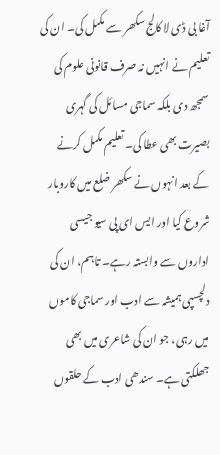آغا بی ڈی لا کالج سکھر سے مکمل کی۔ ان کی تعلیم نے انہیں نہ صرف قانونی علوم کی سمجھ دی بلکہ سماجی مسائل کی گہری بصیرت بھی عطا کی۔ تعلیم مکمل کرنے کے بعد انہوں نے سکھر ضلع میں کاروبار شروع کیا اور ایس ای پی سیو جیسی اداروں سے وابستہ رہے۔ تاہم، ان کی دلچسپی ہمیشہ سے ادب اور سماجی کاموں میں رہی، جو ان کی شاعری میں بھی جھلکتی ہے۔ سندھی ادب کے حلقوں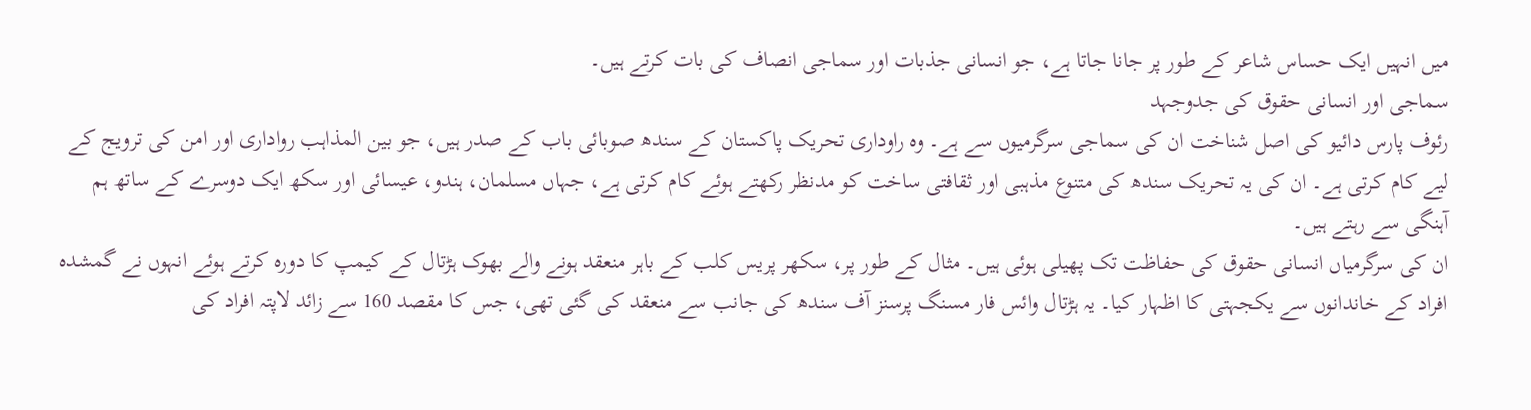میں انہیں ایک حساس شاعر کے طور پر جانا جاتا ہے، جو انسانی جذبات اور سماجی انصاف کی بات کرتے ہیں۔
سماجی اور انسانی حقوق کی جدوجہد
رئوف پارس دائیو کی اصل شناخت ان کی سماجی سرگرمیوں سے ہے۔ وہ راوداری تحریک پاکستان کے سندھ صوبائی باب کے صدر ہیں، جو بین المذاہب رواداری اور امن کی ترویج کے لیے کام کرتی ہے۔ ان کی یہ تحریک سندھ کی متنوع مذہبی اور ثقافتی ساخت کو مدنظر رکھتے ہوئے کام کرتی ہے، جہاں مسلمان، ہندو، عیسائی اور سکھ ایک دوسرے کے ساتھ ہم آہنگی سے رہتے ہیں۔
ان کی سرگرمیاں انسانی حقوق کی حفاظت تک پھیلی ہوئی ہیں۔ مثال کے طور پر، سکھر پریس کلب کے باہر منعقد ہونے والے بھوک ہڑتال کے کیمپ کا دورہ کرتے ہوئے انہوں نے گمشدہ افراد کے خاندانوں سے یکجہتی کا اظہار کیا۔ یہ ہڑتال وائس فار مسنگ پرسنز آف سندھ کی جانب سے منعقد کی گئی تھی، جس کا مقصد 160 سے زائد لاپتہ افراد کی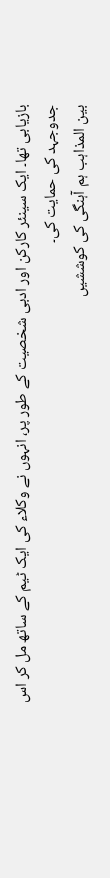بازیابی تھا۔ ایک سینئر کارکن اور ادبی شخصیت کے طور پر، انہوں نے وکلاء کی ایک ٹیم کے ساتھ مل کر اس جدوجہد کی حمایت کی۔
بین المذاہب ہم آہنگی کی کوششیں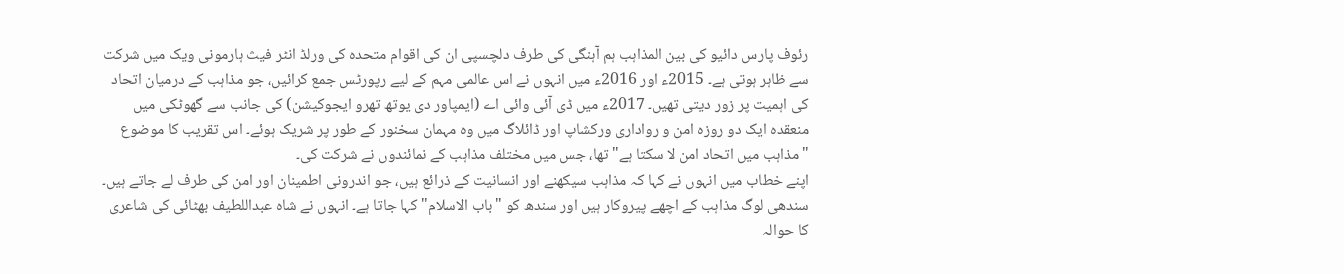رئوف پارس دائیو کی بین المذاہب ہم آہنگی کی طرف دلچسپی ان کی اقوام متحدہ کی ورلڈ انٹر فیث ہارمونی ویک میں شرکت سے ظاہر ہوتی ہے۔ 2015ء اور 2016ء میں انہوں نے اس عالمی مہم کے لیے رپورٹس جمع کرائیں، جو مذاہب کے درمیان اتحاد کی اہمیت پر زور دیتی تھیں۔ 2017ء میں ڈی آئی وائی اے (ایمپاور دی یوتھ تھرو ایجوکیشن) کی جانب سے گھوٹکی میں منعقدہ ایک دو روزہ امن و رواداری ورکشاپ اور ڈائلاگ میں وہ مہمان سخنور کے طور پر شریک ہوئے۔ اس تقریب کا موضوع "مذاہب میں اتحاد امن لا سکتا ہے" تھا، جس میں مختلف مذاہب کے نمائندوں نے شرکت کی۔
اپنے خطاب میں انہوں نے کہا کہ مذاہب سیکھنے اور انسانیت کے ذرائع ہیں، جو اندرونی اطمینان اور امن کی طرف لے جاتے ہیں۔ سندھی لوگ مذاہب کے اچھے پیروکار ہیں اور سندھ کو "باب الاسلام" کہا جاتا ہے۔ انہوں نے شاہ عبداللطیف بھٹائی کی شاعری کا حوالہ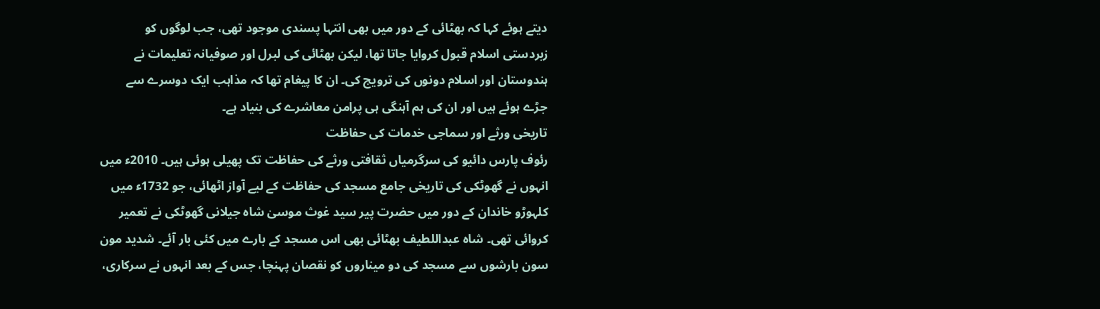دیتے ہوئے کہا کہ بھٹائی کے دور میں بھی انتہا پسندی موجود تھی، جب لوگوں کو زبردستی اسلام قبول کروایا جاتا تھا، لیکن بھٹائی کی لبرل اور صوفیانہ تعلیمات نے ہندوستان اور اسلام دونوں کی ترویج کی۔ ان کا پیغام تھا کہ مذاہب ایک دوسرے سے جڑے ہوئے ہیں اور ان کی ہم آہنگی ہی پرامن معاشرے کی بنیاد ہے۔
تاریخی ورثے اور سماجی خدمات کی حفاظت
رئوف پارس دائیو کی سرگرمیاں ثقافتی ورثے کی حفاظت تک پھیلی ہوئی ہیں۔ 2010ء میں انہوں نے گھوٹکی کی تاریخی جامع مسجد کی حفاظت کے لیے آواز اٹھائی، جو 1732ء میں کلہوڑو خاندان کے دور میں حضرت پیر سید غوث موسیٰ شاہ جیلانی گھوٹکی نے تعمیر کروائی تھی۔ شاہ عبداللطیف بھٹائی بھی اس مسجد کے بارے میں کئی بار آئے۔ شدید مون سون بارشوں سے مسجد کی دو میناروں کو نقصان پہنچا، جس کے بعد انہوں نے سرکاری،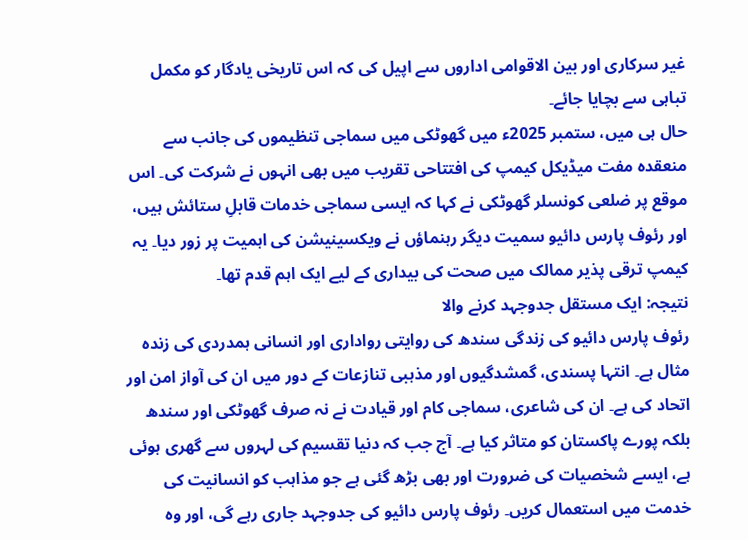غیر سرکاری اور بین الاقوامی اداروں سے اپیل کی کہ اس تاریخی یادگار کو مکمل تباہی سے بچایا جائے۔
حال ہی میں، ستمبر 2025ء میں گھوٹکی میں سماجی تنظیموں کی جانب سے منعقدہ مفت میڈیکل کیمپ کی افتتاحی تقریب میں بھی انہوں نے شرکت کی۔ اس موقع پر ضلعی کونسلر گھوٹکی نے کہا کہ ایسی سماجی خدمات قابلِ ستائش ہیں، اور رئوف پارس دائیو سمیت دیگر رہنماؤں نے ویکسینیشن کی اہمیت پر زور دیا۔ یہ کیمپ ترقی پذیر ممالک میں صحت کی بیداری کے لیے ایک اہم قدم تھا۔
نتیجہ: ایک مستقل جدوجہد کرنے والا
رئوف پارس دائیو کی زندگی سندھ کی روایتی رواداری اور انسانی ہمدردی کی زندہ مثال ہے۔ انتہا پسندی، گمشدگیوں اور مذہبی تنازعات کے دور میں ان کی آواز امن اور اتحاد کی ہے۔ ان کی شاعری، سماجی کام اور قیادت نے نہ صرف گھوٹکی اور سندھ بلکہ پورے پاکستان کو متاثر کیا ہے۔ آج جب کہ دنیا تقسیم کی لہروں سے گھری ہوئی ہے، ایسے شخصیات کی ضرورت اور بھی بڑھ گئی ہے جو مذاہب کو انسانیت کی خدمت میں استعمال کریں۔ رئوف پارس دائیو کی جدوجہد جاری رہے گی، اور وہ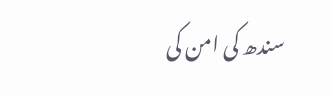سندھ کی امن کی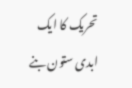تحریک کا ایک ابدی ستون بنے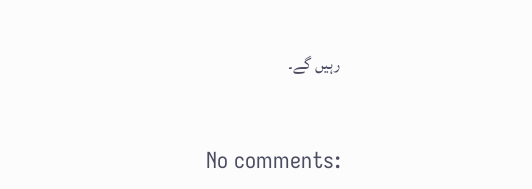رہیں گے۔


No comments: